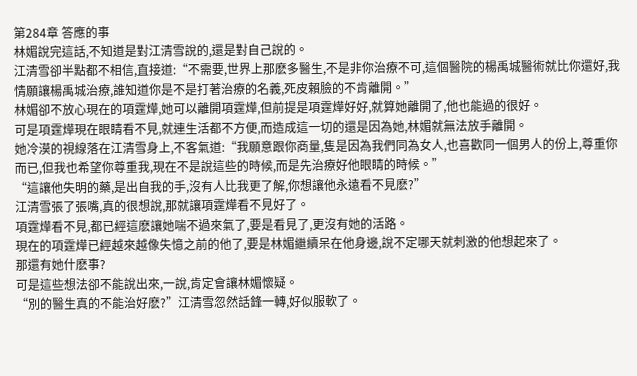第284章 答應的事
林媚說完這話,不知道是對江清雪說的,還是對自己說的。
江清雪卻半點都不相信,直接道:“不需要,世界上那麽多醫生,不是非你治療不可,這個醫院的楊禹城醫術就比你還好,我情願讓楊禹城治療,誰知道你是不是打著治療的名義,死皮賴臉的不肯離開。”
林媚卻不放心現在的項霆燁,她可以離開項霆燁,但前提是項霆燁好好,就算她離開了,他也能過的很好。
可是項霆燁現在眼睛看不見,就連生活都不方便,而造成這一切的還是因為她,林媚就無法放手離開。
她冷漠的視線落在江清雪身上,不客氣道:“我願意跟你商量,隻是因為我們同為女人,也喜歡同一個男人的份上,尊重你而已,但我也希望你尊重我,現在不是說這些的時候,而是先治療好他眼睛的時候。”
“這讓他失明的藥,是出自我的手,沒有人比我更了解,你想讓他永遠看不見麽?”
江清雪張了張嘴,真的很想說,那就讓項霆燁看不見好了。
項霆燁看不見,都已經這麽讓她喘不過來氣了,要是看見了,更沒有她的活路。
現在的項霆燁已經越來越像失憶之前的他了,要是林媚繼續呆在他身邊,說不定哪天就刺激的他想起來了。
那還有她什麽事?
可是這些想法卻不能說出來,一說,肯定會讓林媚懷疑。
“別的醫生真的不能治好麽?”江清雪忽然話鋒一轉,好似服軟了。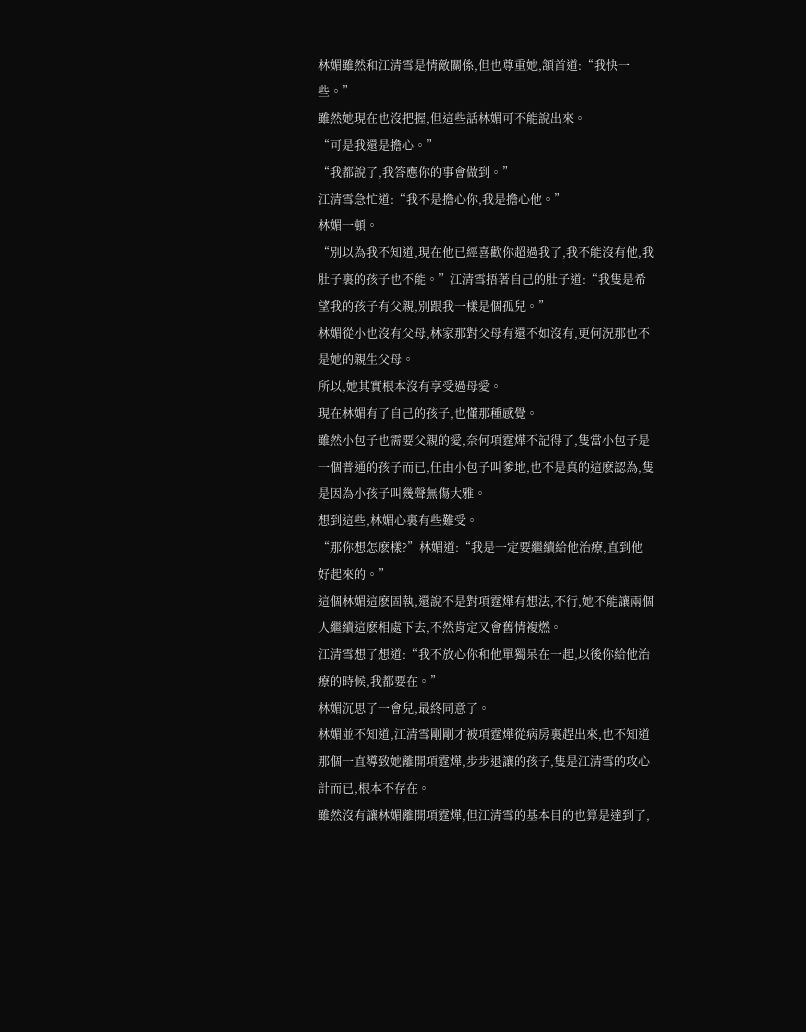林媚雖然和江清雪是情敵關係,但也尊重她,頷首道:“我快一些。”
雖然她現在也沒把握,但這些話林媚可不能說出來。
“可是我還是擔心。”
“我都說了,我答應你的事會做到。”
江清雪急忙道:“我不是擔心你,我是擔心他。”
林媚一頓。
“別以為我不知道,現在他已經喜歡你超過我了,我不能沒有他,我肚子裏的孩子也不能。”江清雪捂著自己的肚子道:“我隻是希望我的孩子有父親,別跟我一樣是個孤兒。”
林媚從小也沒有父母,林家那對父母有還不如沒有,更何況那也不是她的親生父母。
所以,她其實根本沒有享受過母愛。
現在林媚有了自己的孩子,也懂那種感覺。
雖然小包子也需要父親的愛,奈何項霆燁不記得了,隻當小包子是一個普通的孩子而已,任由小包子叫爹地,也不是真的這麽認為,隻是因為小孩子叫幾聲無傷大雅。
想到這些,林媚心裏有些難受。
“那你想怎麽樣?”林媚道:“我是一定要繼續給他治療,直到他好起來的。”
這個林媚這麽固執,還說不是對項霆燁有想法,不行,她不能讓兩個人繼續這麽相處下去,不然肯定又會舊情複燃。
江清雪想了想道:“我不放心你和他單獨呆在一起,以後你給他治療的時候,我都要在。”
林媚沉思了一會兒,最終同意了。
林媚並不知道,江清雪剛剛才被項霆燁從病房裏趕出來,也不知道那個一直導致她離開項霆燁,步步退讓的孩子,隻是江清雪的攻心計而已,根本不存在。
雖然沒有讓林媚離開項霆燁,但江清雪的基本目的也算是達到了,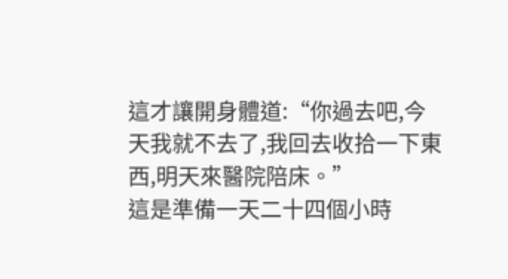這才讓開身體道:“你過去吧,今天我就不去了,我回去收拾一下東西,明天來醫院陪床。”
這是準備一天二十四個小時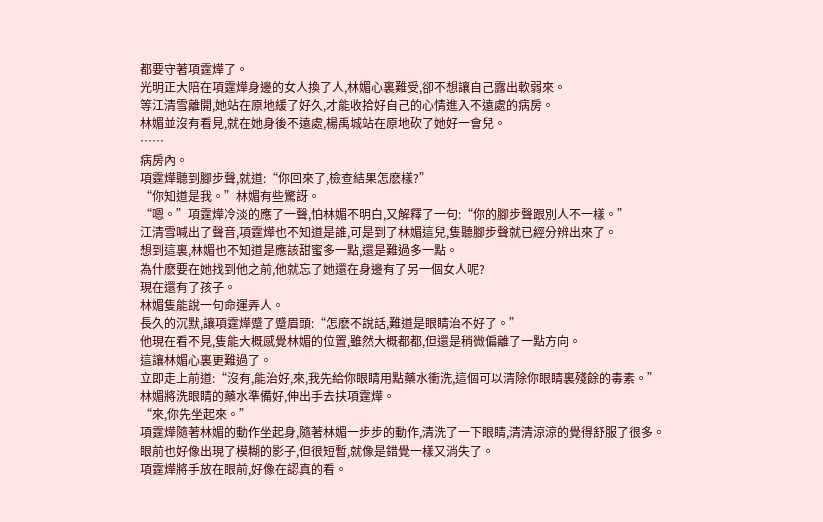都要守著項霆燁了。
光明正大陪在項霆燁身邊的女人換了人,林媚心裏難受,卻不想讓自己露出軟弱來。
等江清雪離開,她站在原地緩了好久,才能收拾好自己的心情進入不遠處的病房。
林媚並沒有看見,就在她身後不遠處,楊禹城站在原地砍了她好一會兒。
……
病房內。
項霆燁聽到腳步聲,就道:“你回來了,檢查結果怎麽樣?”
“你知道是我。”林媚有些驚訝。
“嗯。”項霆燁冷淡的應了一聲,怕林媚不明白,又解釋了一句:“你的腳步聲跟別人不一樣。”
江清雪喊出了聲音,項霆燁也不知道是誰,可是到了林媚這兒,隻聽腳步聲就已經分辨出來了。
想到這裏,林媚也不知道是應該甜蜜多一點,還是難過多一點。
為什麽要在她找到他之前,他就忘了她還在身邊有了另一個女人呢?
現在還有了孩子。
林媚隻能說一句命運弄人。
長久的沉默,讓項霆燁蹙了蹙眉頭:“怎麽不說話,難道是眼睛治不好了。”
他現在看不見,隻能大概感覺林媚的位置,雖然大概都都,但還是稍微偏離了一點方向。
這讓林媚心裏更難過了。
立即走上前道:“沒有,能治好,來,我先給你眼睛用點藥水衝洗,這個可以清除你眼睛裏殘餘的毒素。”
林媚將洗眼睛的藥水準備好,伸出手去扶項霆燁。
“來,你先坐起來。”
項霆燁隨著林媚的動作坐起身,隨著林媚一步步的動作,清洗了一下眼睛,清清涼涼的覺得舒服了很多。
眼前也好像出現了模糊的影子,但很短暫,就像是錯覺一樣又消失了。
項霆燁將手放在眼前,好像在認真的看。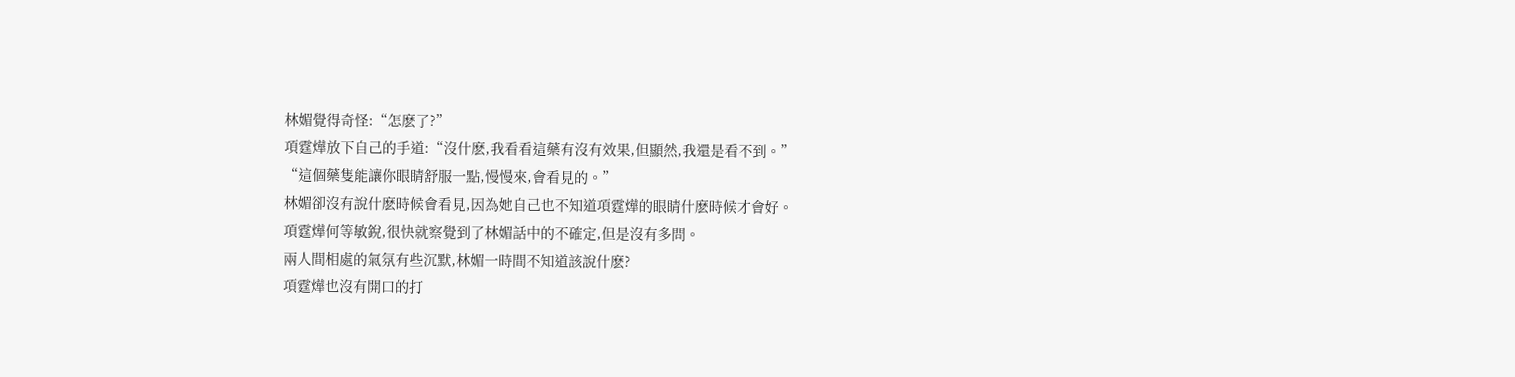林媚覺得奇怪:“怎麽了?”
項霆燁放下自己的手道:“沒什麽,我看看這藥有沒有效果,但顯然,我還是看不到。”
“這個藥隻能讓你眼睛舒服一點,慢慢來,會看見的。”
林媚卻沒有說什麽時候會看見,因為她自己也不知道項霆燁的眼睛什麽時候才會好。
項霆燁何等敏銳,很快就察覺到了林媚話中的不確定,但是沒有多問。
兩人間相處的氣氛有些沉默,林媚一時間不知道該說什麽?
項霆燁也沒有開口的打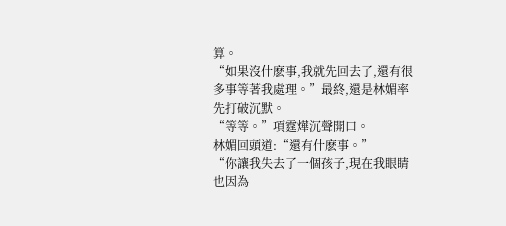算。
“如果沒什麽事,我就先回去了,還有很多事等著我處理。”最終,還是林媚率先打破沉默。
“等等。”項霆燁沉聲開口。
林媚回頭道:“還有什麽事。”
“你讓我失去了一個孩子,現在我眼睛也因為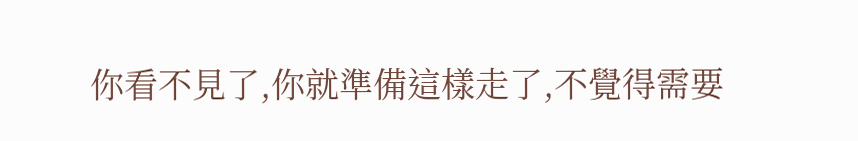你看不見了,你就準備這樣走了,不覺得需要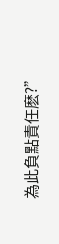為此負點責任麽?”